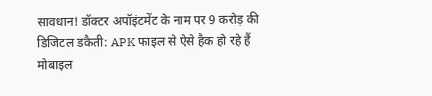सावधान! डॉक्टर अपॉइंटमेंट के नाम पर 9 करोड़ की डिजिटल डकैती: APK फाइल से ऐसे हैक हो रहे हैं मोबाइल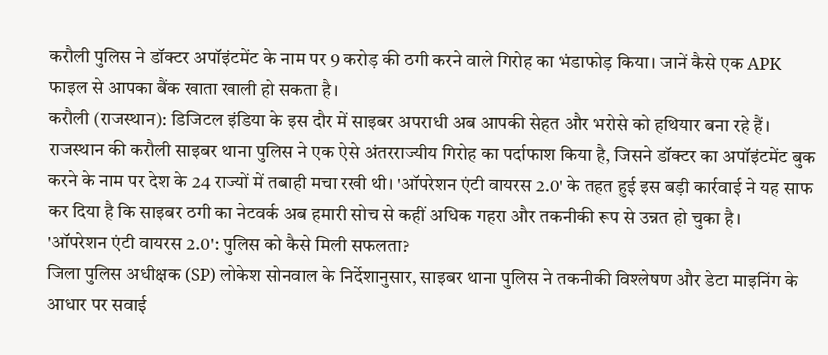करौली पुलिस ने डॉक्टर अपॉइंटमेंट के नाम पर 9 करोड़ की ठगी करने वाले गिरोह का भंडाफोड़ किया। जानें कैसे एक APK फाइल से आपका बैंक खाता खाली हो सकता है।
करौली (राजस्थान): डिजिटल इंडिया के इस दौर में साइबर अपराधी अब आपकी सेहत और भरोसे को हथियार बना रहे हैं। राजस्थान की करौली साइबर थाना पुलिस ने एक ऐसे अंतरराज्यीय गिरोह का पर्दाफाश किया है, जिसने डॉक्टर का अपॉइंटमेंट बुक करने के नाम पर देश के 24 राज्यों में तबाही मचा रखी थी। 'ऑपरेशन एंटी वायरस 2.0' के तहत हुई इस बड़ी कार्रवाई ने यह साफ कर दिया है कि साइबर ठगी का नेटवर्क अब हमारी सोच से कहीं अधिक गहरा और तकनीकी रूप से उन्नत हो चुका है।
'ऑपरेशन एंटी वायरस 2.0': पुलिस को कैसे मिली सफलता?
जिला पुलिस अधीक्षक (SP) लोकेश सोनवाल के निर्देशानुसार, साइबर थाना पुलिस ने तकनीकी विश्लेषण और डेटा माइनिंग के आधार पर सवाई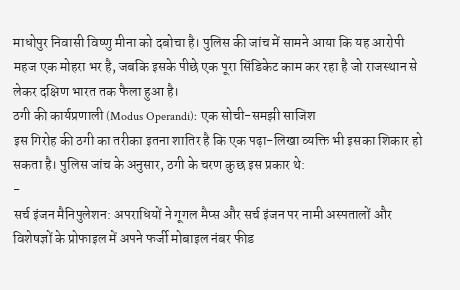माधोपुर निवासी विष्णु मीना को दबोचा है। पुलिस की जांच में सामने आया कि यह आरोपी महज एक मोहरा भर है, जबकि इसके पीछे एक पूरा सिंडिकेट काम कर रहा है जो राजस्थान से लेकर दक्षिण भारत तक फैला हुआ है।
ठगी की कार्यप्रणाली (Modus Operandi): एक सोची-समझी साजिश
इस गिरोह की ठगी का तरीका इतना शातिर है कि एक पढ़ा-लिखा व्यक्ति भी इसका शिकार हो सकता है। पुलिस जांच के अनुसार, ठगी के चरण कुछ इस प्रकार थे:
-
सर्च इंजन मैनिपुलेशन: अपराधियों ने गूगल मैप्स और सर्च इंजन पर नामी अस्पतालों और विशेषज्ञों के प्रोफाइल में अपने फर्जी मोबाइल नंबर फीड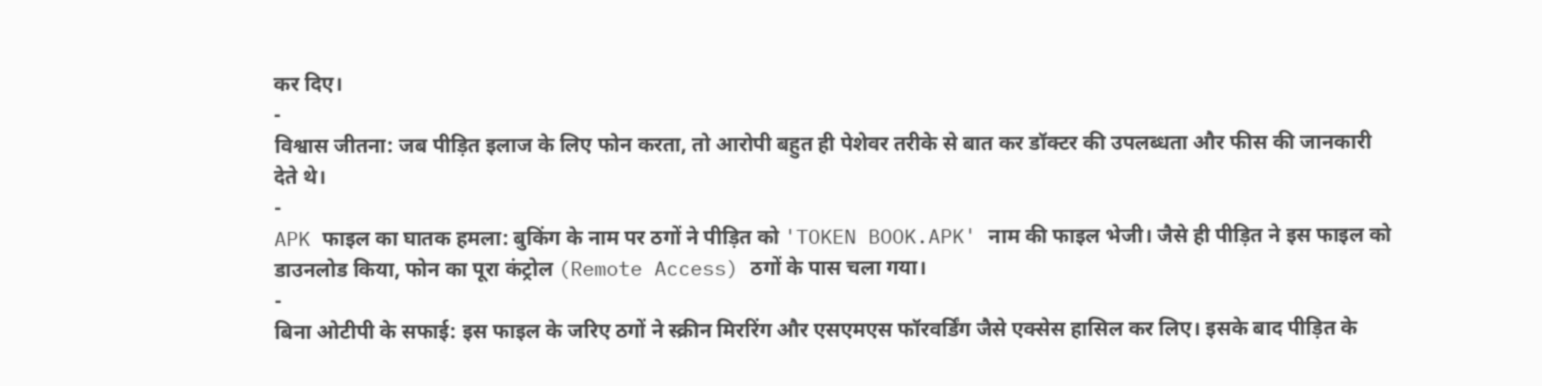कर दिए।
-
विश्वास जीतना: जब पीड़ित इलाज के लिए फोन करता, तो आरोपी बहुत ही पेशेवर तरीके से बात कर डॉक्टर की उपलब्धता और फीस की जानकारी देते थे।
-
APK फाइल का घातक हमला: बुकिंग के नाम पर ठगों ने पीड़ित को 'TOKEN BOOK.APK' नाम की फाइल भेजी। जैसे ही पीड़ित ने इस फाइल को डाउनलोड किया, फोन का पूरा कंट्रोल (Remote Access) ठगों के पास चला गया।
-
बिना ओटीपी के सफाई: इस फाइल के जरिए ठगों ने स्क्रीन मिररिंग और एसएमएस फॉरवर्डिंग जैसे एक्सेस हासिल कर लिए। इसके बाद पीड़ित के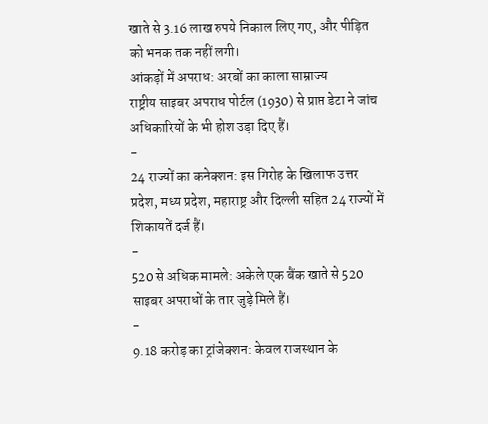खाते से 3.16 लाख रुपये निकाल लिए गए, और पीड़ित को भनक तक नहीं लगी।
आंकड़ों में अपराध: अरबों का काला साम्राज्य
राष्ट्रीय साइबर अपराध पोर्टल (1930) से प्राप्त डेटा ने जांच अधिकारियों के भी होश उड़ा दिए हैं।
-
24 राज्यों का कनेक्शन: इस गिरोह के खिलाफ उत्तर प्रदेश, मध्य प्रदेश, महाराष्ट्र और दिल्ली सहित 24 राज्यों में शिकायतें दर्ज हैं।
-
520 से अधिक मामले: अकेले एक बैंक खाते से 520 साइबर अपराधों के तार जुड़े मिले हैं।
-
9.18 करोड़ का ट्रांजेक्शन: केवल राजस्थान के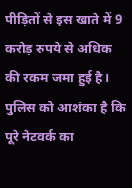पीड़ितों से इस खाते में 9 करोड़ रुपये से अधिक की रकम जमा हुई है। पुलिस को आशंका है कि पूरे नेटवर्क का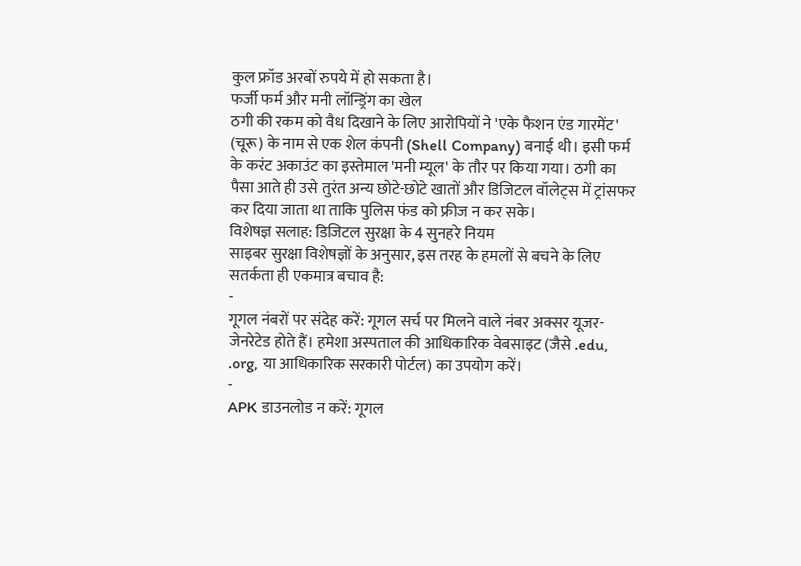कुल फ्रॉड अरबों रुपये में हो सकता है।
फर्जी फर्म और मनी लॉन्ड्रिंग का खेल
ठगी की रकम को वैध दिखाने के लिए आरोपियों ने 'एके फैशन एंड गारमेंट' (चूरू) के नाम से एक शेल कंपनी (Shell Company) बनाई थी। इसी फर्म के करंट अकाउंट का इस्तेमाल 'मनी म्यूल' के तौर पर किया गया। ठगी का पैसा आते ही उसे तुरंत अन्य छोटे-छोटे खातों और डिजिटल वॉलेट्स में ट्रांसफर कर दिया जाता था ताकि पुलिस फंड को फ्रीज न कर सके।
विशेषज्ञ सलाह: डिजिटल सुरक्षा के 4 सुनहरे नियम
साइबर सुरक्षा विशेषज्ञों के अनुसार, इस तरह के हमलों से बचने के लिए सतर्कता ही एकमात्र बचाव है:
-
गूगल नंबरों पर संदेह करें: गूगल सर्च पर मिलने वाले नंबर अक्सर यूजर-जेनरेटेड होते हैं। हमेशा अस्पताल की आधिकारिक वेबसाइट (जैसे .edu, .org, या आधिकारिक सरकारी पोर्टल) का उपयोग करें।
-
APK डाउनलोड न करें: गूगल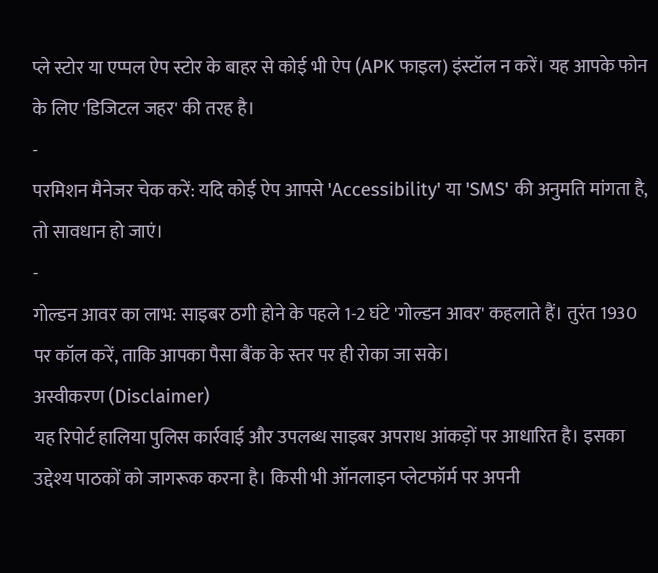प्ले स्टोर या एप्पल ऐप स्टोर के बाहर से कोई भी ऐप (APK फाइल) इंस्टॉल न करें। यह आपके फोन के लिए 'डिजिटल जहर' की तरह है।
-
परमिशन मैनेजर चेक करें: यदि कोई ऐप आपसे 'Accessibility' या 'SMS' की अनुमति मांगता है, तो सावधान हो जाएं।
-
गोल्डन आवर का लाभ: साइबर ठगी होने के पहले 1-2 घंटे 'गोल्डन आवर' कहलाते हैं। तुरंत 1930 पर कॉल करें, ताकि आपका पैसा बैंक के स्तर पर ही रोका जा सके।
अस्वीकरण (Disclaimer)
यह रिपोर्ट हालिया पुलिस कार्रवाई और उपलब्ध साइबर अपराध आंकड़ों पर आधारित है। इसका उद्देश्य पाठकों को जागरूक करना है। किसी भी ऑनलाइन प्लेटफॉर्म पर अपनी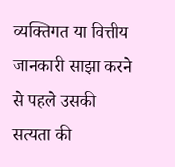व्यक्तिगत या वित्तीय जानकारी साझा करने से पहले उसकी सत्यता की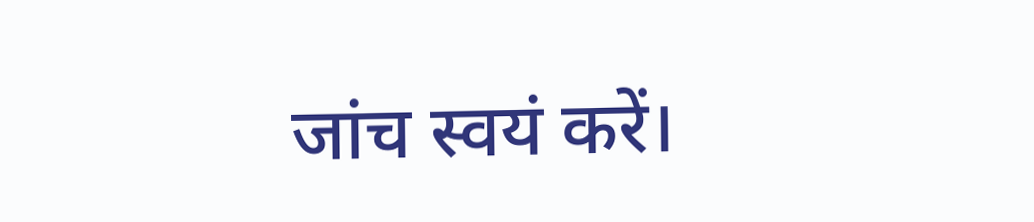जांच स्वयं करें।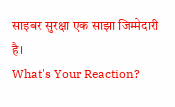साइबर सुरक्षा एक साझा जिम्मेदारी है।
What's Your Reaction?